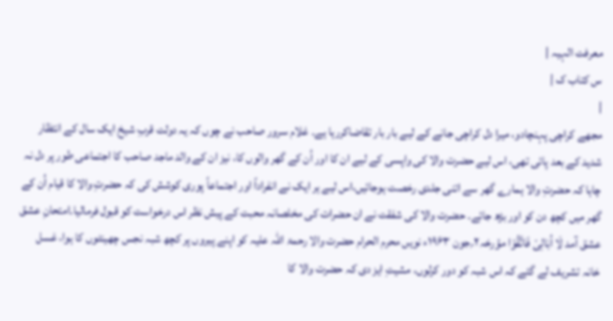معرفت الہیہ |
س کتاب ک |
|
مجھے کراچی پہنچادو، میرا دل کراچی جانے کے لیے بار بار تقاضاکررہا ہے۔ غلام سرور صاحب نے چوں کہ یہ دولت قربِ شیخ ایک سال کے انتظار شدید کے بعد پائی تھی، اس لیے حضرت والا کی واپسی کے لیے ان کا اور اُن کے گھر والوں کا، نیز ان کے والد ماجد صاحب کا اجتماعی طور پر دل نہ چاہا کہ حضرتِ والا ہمارے گھر سے اتنی جلدی رخصت ہوجائیں،اس لیے ہر ایک نے انفراداً اور اجتماعاً پوری کوشش کی کہ حضرتِ والا کا قیام اُن کے گھر میں کچھ دن کو اور بڑھ جائے۔ حضرت والا کی شفقت نے ان حضرات کی مخلصانہ محبت کے پیش نظر اس درخواست کو قبول فرمالیا۔امتحانِ عشق عشق آمد لَا اُبَالِیْ فَاتَّقُوْا مؤرخہ۲؍جون ۱۹۶۳ء نویں محرم الحرام حضرت والا رحمۃ اللہ علیہ کو اپنے پیروں پر کچھ شبہ نجس چھینٹوں کا ہوا، غسل خانہ تشریف لے گئے کہ اس شبہ کو دور کرلوں، مشیتِ ایز دی کہ حضرت والا کا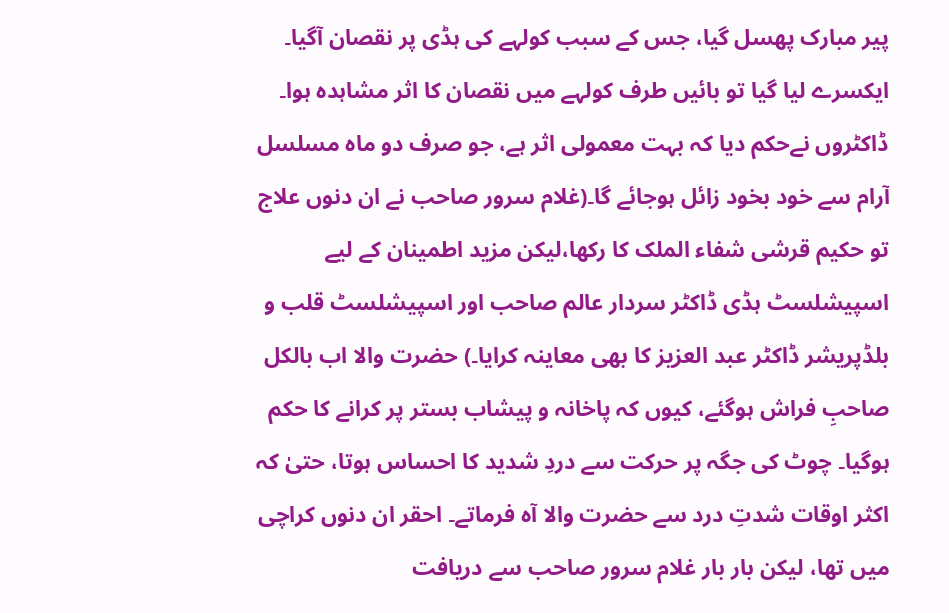پیر مبارک پھسل گیا، جس کے سبب کولہے کی ہڈی پر نقصان آگیا۔ ایکسرے لیا گیا تو بائیں طرف کولہے میں نقصان کا اثر مشاہدہ ہوا۔ ڈاکٹروں نےحکم دیا کہ بہت معمولی اثر ہے، جو صرف دو ماہ مسلسل آرام سے خود بخود زائل ہوجائے گا۔(غلام سرور صاحب نے ان دنوں علاج تو حکیم قرشی شفاء الملک کا رکھا،لیکن مزید اطمینان کے لیے اسپیشلسٹ ہڈی ڈاکٹر سردار عالم صاحب اور اسپیشلسٹ قلب و بلڈپریشر ڈاکٹر عبد العزیز کا بھی معاینہ کرایا۔) حضرت والا اب بالکل صاحبِ فراش ہوگئے، کیوں کہ پاخانہ و پیشاب بستر پر کرانے کا حکم ہوگیا۔ چوٹ کی جگہ پر حرکت سے دردِ شدید کا احساس ہوتا، حتیٰ کہ اکثر اوقات شدتِ درد سے حضرت والا آہ فرماتے۔ احقر ان دنوں کراچی میں تھا، لیکن بار بار غلام سرور صاحب سے دریافت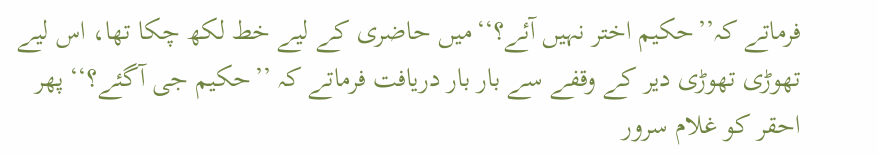فرماتے کہ’’حکیم اختر نہیں آئے؟‘‘میں حاضری کے لیے خط لکھ چکا تھا، اس لیے تھوڑی تھوڑی دیر کے وقفے سے بار بار دریافت فرماتے کہ ’’حکیم جی آگئے؟‘‘ پھر احقر کو غلام سرور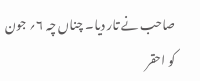صاحب نے تار دیا۔ چناں چہ ۶؍ جون کو احقر